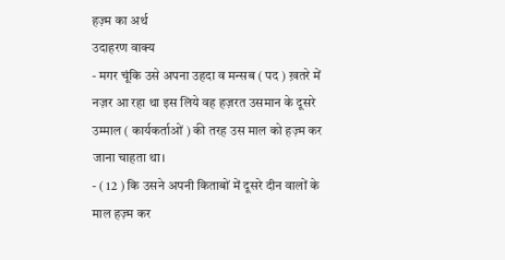हज़्म का अर्थ
उदाहरण वाक्य
- मगर चूंकि उसे अपना उहदा व मन्सब ( पद ) ख़तरे में नज़र आ रहा था इस लिये वह हज़रत उसमान के दूसरे उम्माल ( कार्यकर्ताओं ) की तरह उस माल को हज़्म कर जाना चाहता था।
- ( 12 ) कि उसने अपनी किताबों में दूसरे दीन वालों के माल हज़्म कर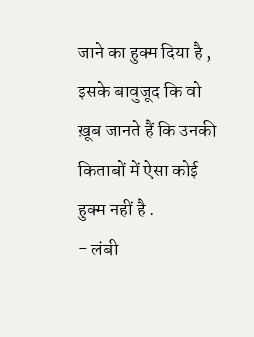जाने का हुक्म दिया है , इसके बावुजूद कि वो ख़ूब जानते हैं कि उनकी किताबों में ऐसा कोई हुक्म नहीं है .
- लंबी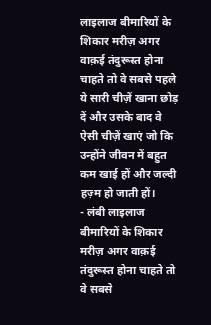लाइलाज बीमारियों के शिकार मरीज़ अगर वाक़ई तंदुरूस्त होना चाहते तो वे सबसे पहले ये सारी चीज़ें खाना छोड़ दें और उसके बाद वे ऐसी चीज़ें खाएं जो कि उन्होंने जीवन में बहुत कम खाई हों और जल्दी हज़्म हो जाती हों।
- लंबी लाइलाज बीमारियों के शिकार मरीज़ अगर वाक़ई तंदुरूस्त होना चाहते तो वे सबसे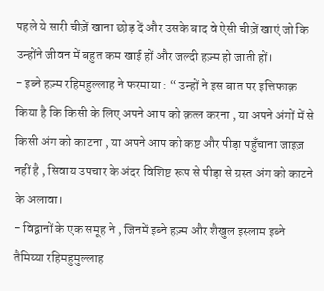पहले ये सारी चीज़ें खाना छोड़ दें और उसके बाद वे ऐसी चीज़ें खाएं जो कि उन्होंने जीवन में बहुत कम खाई हों और जल्दी हज़्म हो जाती हों।
- इब्ने हज़्म रहिमहुल्लाह ने फरमाया : “ उन्हों ने इस बात पर इत्तिफाक़ किया है कि किसी के लिए अपने आप को क़त्ल करना , या अपने अंगों में से किसी अंग को काटना , या अपने आप को कष्ट और पीड़ा पहुँचाना जाइज़ नहीं है , सिवाय उपचार के अंदर विशिष्ट रूप से पीड़ा से ग्रस्त अंग को काटने के अलावा।
- विद्वानों के एक समूह ने , जिनमें इब्ने हज़्म और शैखुल इस्लाम इब्ने तैमिय्या रहिमहुमुल्लाह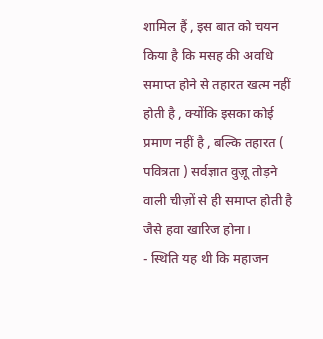शामिल हैं , इस बात को चयन किया है कि मसह की अवधि समाप्त होने से तहारत खत्म नहीं होती है , क्योंकि इसका कोई प्रमाण नहीं है , बल्कि तहारत ( पवित्रता ) सर्वज्ञात वुज़ू तोड़ने वाली चीज़ों से ही समाप्त होती है जैसे हवा खारिज होना।
- स्थिति यह थी कि महाजन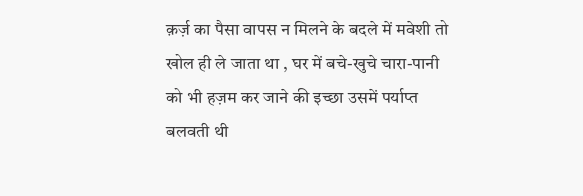क़र्ज़ का पैसा वापस न मिलने के बदले में मवेशी तो खोल ही ले जाता था , घर में बचे-खुचे चारा-पानी को भी हज़म कर जाने की इच्छा उसमें पर्याप्त बलवती थी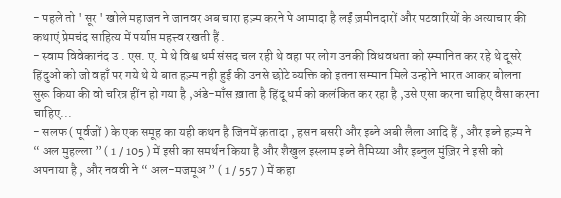- पहले तो ' सूर ' खोले महाजन ने जानवर अब चारा हज़्म करने पे आमादा है लईं ज़मीनदारों और पटवारियों के अत्याचार की कथाएं प्रेमचंद साहित्य में पर्याप्त महत्त्व रखती हैं .
- स्वाम विवेकानंद उ . एस. ए. मे थे विश्व धर्म संसद चल रही थे वहा पर लोग उनकी विधवधता को स्म्मानित कर रहे थे दूसरे हिंदुओ को जो वहाँ पर गये थे ये बात हज़्म नही हुई की उनसे छोटे व्यक्ति को इतना सम्मान मिले उन्होने भारत आकर बोलना सुरू किया की वो चरित्र हींन हो गया है ,अंडे-माँस ख़ाता है हिंदू धर्म को कलंकित कर रहा है ,उसे एसा करना चाहिए वैसा करना चाहिए...
- सलफ ( पूर्वजों ) के एक समूह का यही कथन है जिनमें क़तादा , हसन बसरी और इब्ने अबी लैला आदि हैं , और इब्ने हज़्म ने “ अल मुहल्ला ” ( 1 / 105 ) में इसी का समर्थन किया है और शैखुल इस्लाम इब्ने तैमिय्या और इब्नुल मुंज़िर ने इसी को अपनाया है , और नववी ने “ अल-मजमूअ ” ( 1 / 557 ) में कहा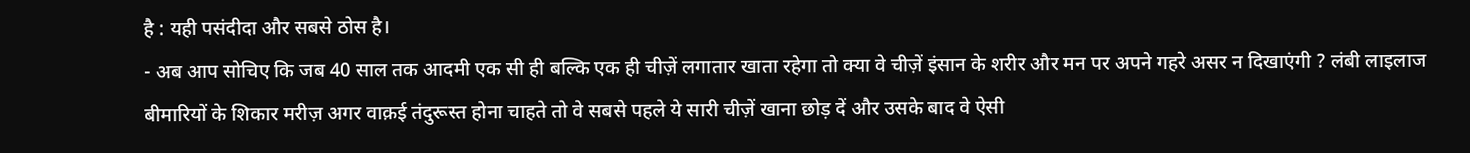है : यही पसंदीदा और सबसे ठोस है।
- अब आप सोचिए कि जब 40 साल तक आदमी एक सी ही बल्कि एक ही चीज़ें लगातार खाता रहेगा तो क्या वे चीज़ें इंसान के शरीर और मन पर अपने गहरे असर न दिखाएंगी ? लंबी लाइलाज बीमारियों के शिकार मरीज़ अगर वाक़ई तंदुरूस्त होना चाहते तो वे सबसे पहले ये सारी चीज़ें खाना छोड़ दें और उसके बाद वे ऐसी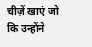चीज़ें खाएं जो कि उन्होंने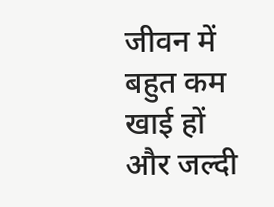जीवन में बहुत कम खाई हों और जल्दी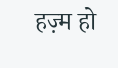हज़्म हो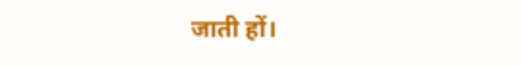जाती हों।